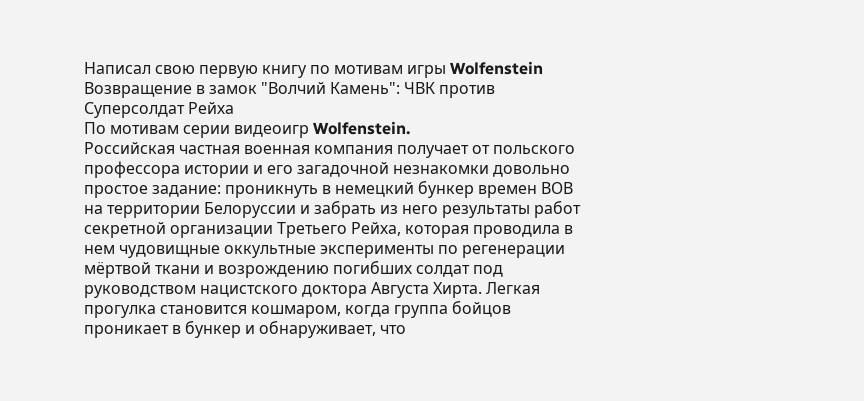Написал свою первую книгу по мотивам игры Wolfenstein
Возвращение в замок "Волчий Камень": ЧВК против Суперсолдат Рейха
По мотивам серии видеоигр Wolfenstein.
Российская частная военная компания получает от польского профессора истории и его загадочной незнакомки довольно простое задание: проникнуть в немецкий бункер времен ВОВ на территории Белоруссии и забрать из него результаты работ секретной организации Третьего Рейха, которая проводила в нем чудовищные оккультные эксперименты по регенерации мёртвой ткани и возрождению погибших солдат под руководством нацистского доктора Августа Хирта. Легкая прогулка становится кошмаром, когда группа бойцов проникает в бункер и обнаруживает, что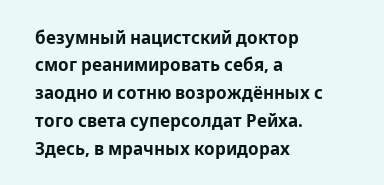безумный нацистский доктор смог реанимировать себя, а заодно и сотню возрождённых с того света суперсолдат Рейха. Здесь, в мрачных коридорах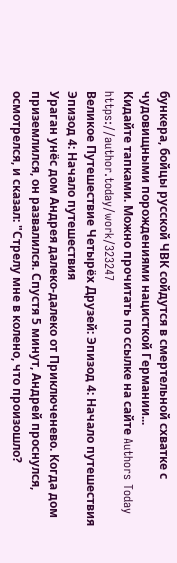бункера, бойцы русской ЧВК сойдутся в смертельной схватке с чудовищными порождениями нацисткой Германии...
Кидайте тапками. Можно прочитать по ссылке на сайте Authors Today
https://author.today/work/323247
Великое Путешествие Четырёх Друзей: Эпизод 4: Начало путешествия
Эпизод 4: Начало путешествия
Ураган унёс дом Андрея далеко-далеко от Приключенево. Когда дом приземлился, он развалился. Спустя 5 минут, Андрей проснулся, осмотрелся, и сказал: "Стрелу мне в колено, что произошло?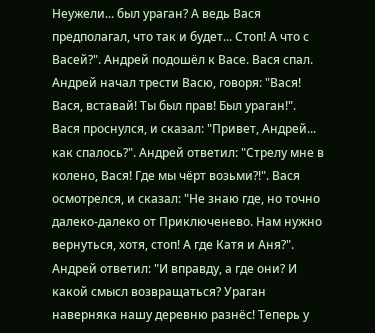Неужели... был ураган? А ведь Вася предполагал, что так и будет... Стоп! А что с Васей?". Андрей подошёл к Васе. Вася спал. Андрей начал трести Васю, говоря: "Вася! Вася, вставай! Ты был прав! Был ураган!".
Вася проснулся, и сказал: "Привет, Андрей... как спалось?". Андрей ответил: "Стрелу мне в колено, Вася! Где мы чёрт возьми?!". Вася осмотрелся, и сказал: "Не знаю где, но точно далеко-далеко от Приключенево. Нам нужно вернуться, хотя, стоп! А где Катя и Аня?". Андрей ответил: "И вправду, а где они? И какой смысл возвращаться? Ураган наверняка нашу деревню разнёс! Теперь у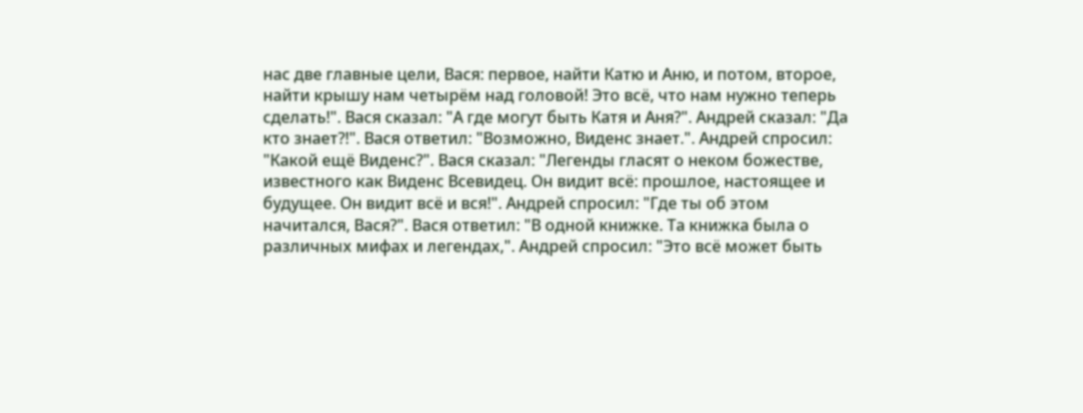нас две главные цели, Вася: первое, найти Катю и Аню, и потом, второе, найти крышу нам четырём над головой! Это всё, что нам нужно теперь сделать!". Вася сказал: "А где могут быть Катя и Аня?". Андрей сказал: "Да кто знает?!". Вася ответил: "Возможно, Виденс знает.". Андрей спросил: "Какой ещё Виденс?". Вася сказал: "Легенды гласят о неком божестве, известного как Виденс Всевидец. Он видит всё: прошлое, настоящее и будущее. Он видит всё и вся!". Андрей спросил: "Где ты об этом начитался, Вася?". Вася ответил: "В одной книжке. Та книжка была о различных мифах и легендах,". Андрей спросил: "Это всё может быть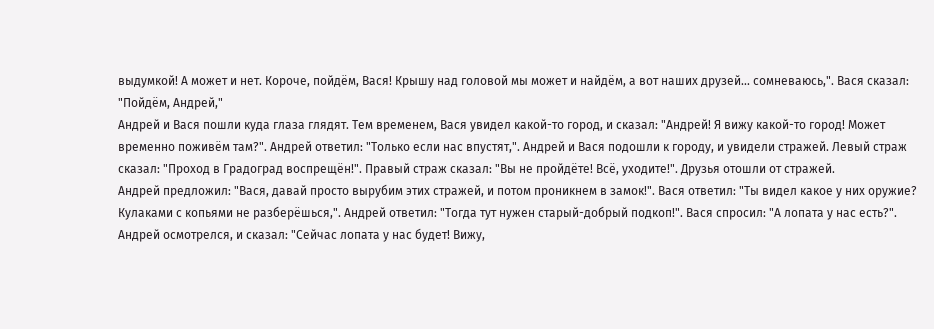выдумкой! А может и нет. Короче, пойдём, Вася! Крышу над головой мы может и найдём, а вот наших друзей... сомневаюсь,". Вася сказал: "Пойдём, Андрей,"
Андрей и Вася пошли куда глаза глядят. Тем временем, Вася увидел какой-то город, и сказал: "Андрей! Я вижу какой-то город! Может временно поживём там?". Андрей ответил: "Только если нас впустят,". Андрей и Вася подошли к городу, и увидели стражей. Левый страж сказал: "Проход в Градоград воспрещён!". Правый страж сказал: "Вы не пройдёте! Всё, уходите!". Друзья отошли от стражей.
Андрей предложил: "Вася, давай просто вырубим этих стражей, и потом проникнем в замок!". Вася ответил: "Ты видел какое у них оружие? Кулаками с копьями не разберёшься,". Андрей ответил: "Тогда тут нужен старый-добрый подкоп!". Вася спросил: "А лопата у нас есть?". Андрей осмотрелся, и сказал: "Сейчас лопата у нас будет! Вижу,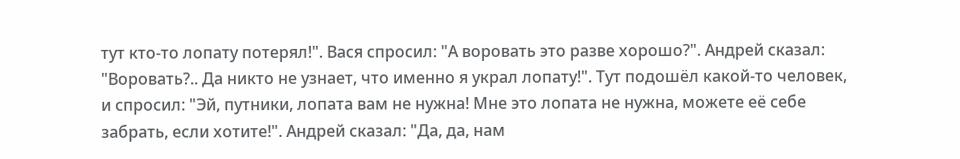тут кто-то лопату потерял!". Вася спросил: "А воровать это разве хорошо?". Андрей сказал: "Воровать?.. Да никто не узнает, что именно я украл лопату!". Тут подошёл какой-то человек, и спросил: "Эй, путники, лопата вам не нужна! Мне это лопата не нужна, можете её себе забрать, если хотите!". Андрей сказал: "Да, да, нам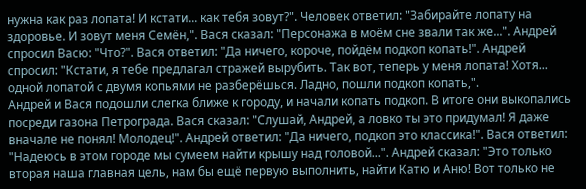нужна как раз лопата! И кстати... как тебя зовут?". Человек ответил: "Забирайте лопату на здоровье. И зовут меня Семён,". Вася сказал: "Персонажа в моём сне звали так же...". Андрей спросил Васю: "Что?". Вася ответил: "Да ничего, короче, пойдём подкоп копать!". Андрей спросил: "Кстати, я тебе предлагал стражей вырубить. Так вот, теперь у меня лопата! Хотя... одной лопатой с двумя копьями не разберёшься. Ладно, пошли подкоп копать,".
Андрей и Вася подошли слегка ближе к городу, и начали копать подкоп. В итоге они выкопались посреди газона Петрограда. Вася сказал: "Слушай, Андрей, а ловко ты это придумал! Я даже вначале не понял! Молодец!". Андрей ответил: "Да ничего, подкоп это классика!". Вася ответил: "Надеюсь в этом городе мы сумеем найти крышу над головой...". Андрей сказал: "Это только вторая наша главная цель, нам бы ещё первую выполнить, найти Катю и Аню! Вот только не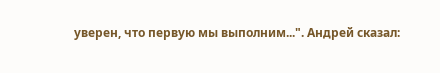уверен, что первую мы выполним...". Андрей сказал: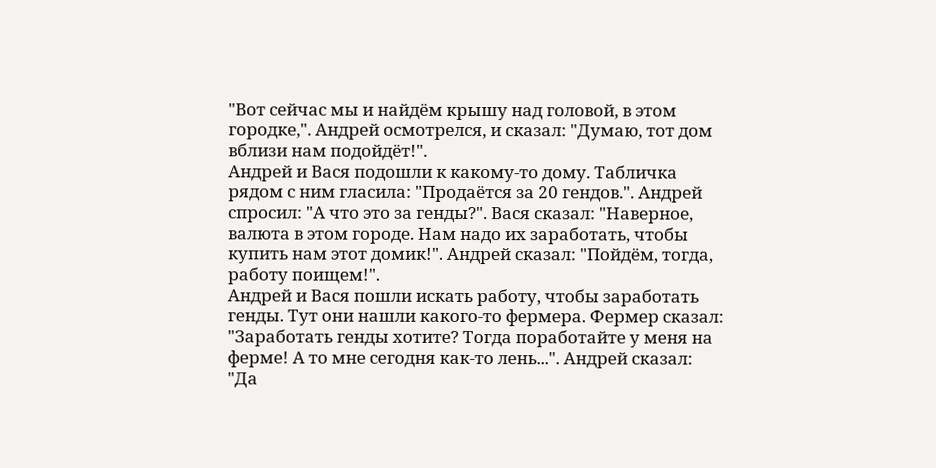"Вот сейчас мы и найдём крышу над головой, в этом городке,". Андрей осмотрелся, и сказал: "Думаю, тот дом вблизи нам подойдёт!".
Андрей и Вася подошли к какому-то дому. Табличка рядом с ним гласила: "Продаётся за 20 гендов.". Андрей спросил: "А что это за генды?". Вася сказал: "Наверное, валюта в этом городе. Нам надо их заработать, чтобы купить нам этот домик!". Андрей сказал: "Пойдём, тогда, работу поищем!".
Андрей и Вася пошли искать работу, чтобы заработать генды. Тут они нашли какого-то фермера. Фермер сказал: "Заработать генды хотите? Тогда поработайте у меня на ферме! А то мне сегодня как-то лень...". Андрей сказал: "Да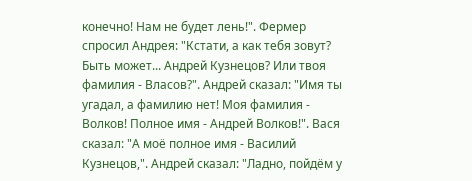конечно! Нам не будет лень!". Фермер спросил Андрея: "Кстати, а как тебя зовут? Быть может... Андрей Кузнецов? Или твоя фамилия - Власов?". Андрей сказал: "Имя ты угадал, а фамилию нет! Моя фамилия - Волков! Полное имя - Андрей Волков!". Вася сказал: "А моё полное имя - Василий Кузнецов,". Андрей сказал: "Ладно, пойдём у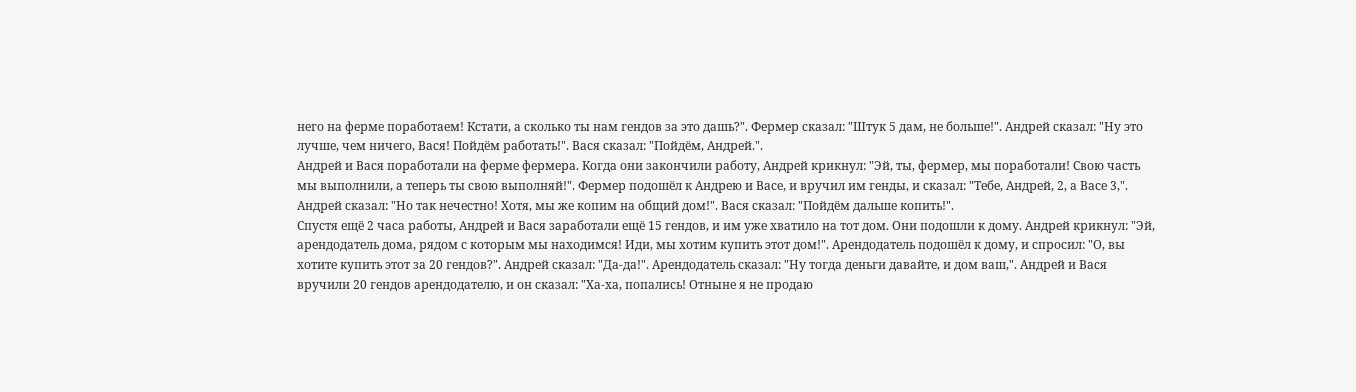него на ферме поработаем! Кстати, а сколько ты нам гендов за это дашь?". Фермер сказал: "Штук 5 дам, не больше!". Андрей сказал: "Ну это лучше, чем ничего, Вася! Пойдём работать!". Вася сказал: "Пойдём, Андрей.".
Андрей и Вася поработали на ферме фермера. Когда они закончили работу, Андрей крикнул: "Эй, ты, фермер, мы поработали! Свою часть мы выполнили, а теперь ты свою выполняй!". Фермер подошёл к Андрею и Васе, и вручил им генды, и сказал: "Тебе, Андрей, 2, а Васе 3,". Андрей сказал: "Но так нечестно! Хотя, мы же копим на общий дом!". Вася сказал: "Пойдём дальше копить!".
Спустя ещё 2 часа работы, Андрей и Вася заработали ещё 15 гендов, и им уже хватило на тот дом. Они подошли к дому. Андрей крикнул: "Эй, арендодатель дома, рядом с которым мы находимся! Иди, мы хотим купить этот дом!". Арендодатель подошёл к дому, и спросил: "О, вы хотите купить этот за 20 гендов?". Андрей сказал: "Да-да!". Арендодатель сказал: "Ну тогда деньги давайте, и дом ваш,". Андрей и Вася вручили 20 гендов арендодателю, и он сказал: "Ха-ха, попались! Отныне я не продаю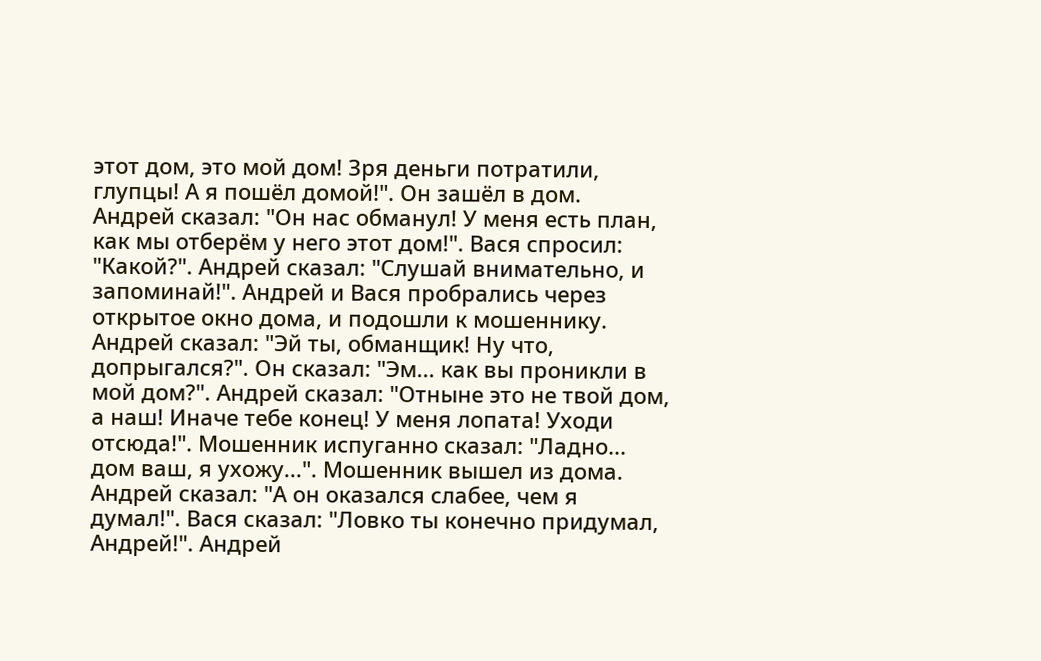этот дом, это мой дом! Зря деньги потратили, глупцы! А я пошёл домой!". Он зашёл в дом.
Андрей сказал: "Он нас обманул! У меня есть план, как мы отберём у него этот дом!". Вася спросил: "Какой?". Андрей сказал: "Слушай внимательно, и запоминай!". Андрей и Вася пробрались через открытое окно дома, и подошли к мошеннику. Андрей сказал: "Эй ты, обманщик! Ну что, допрыгался?". Он сказал: "Эм... как вы проникли в мой дом?". Андрей сказал: "Отныне это не твой дом, а наш! Иначе тебе конец! У меня лопата! Уходи отсюда!". Мошенник испуганно сказал: "Ладно... дом ваш, я ухожу...". Мошенник вышел из дома.
Андрей сказал: "А он оказался слабее, чем я думал!". Вася сказал: "Ловко ты конечно придумал, Андрей!". Андрей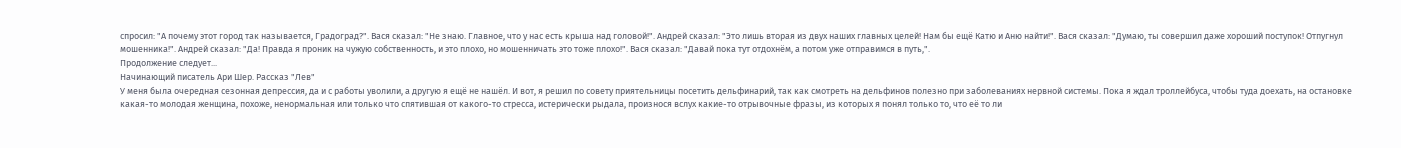спросил: "А почему этот город так называется, Градоград?". Вася сказал: "Не знаю. Главное, что у нас есть крыша над головой!". Андрей сказал: "Это лишь вторая из двух наших главных целей! Нам бы ещё Катю и Аню найти!". Вася сказал: "Думаю, ты совершил даже хороший поступок! Отпугнул мошенника!". Андрей сказал: "Да! Правда я проник на чужую собственность, и это плохо, но мошенничать это тоже плохо!". Вася сказал: "Давай пока тут отдохнём, а потом уже отправимся в путь,".
Продолжение следует...
Начинающий писатель Ари Шер. Рассказ "Лев"
У меня была очередная сезонная депрессия, да и с работы уволили, а другую я ещё не нашёл. И вот, я решил по совету приятельницы посетить дельфинарий, так как смотреть на дельфинов полезно при заболеваниях нервной системы. Пока я ждал троллейбуса, чтобы туда доехать, на остановке какая-то молодая женщина, похоже, ненормальная или только что спятившая от какого-то стресса, истерически рыдала, произнося вслух какие-то отрывочные фразы, из которых я понял только то, что её то ли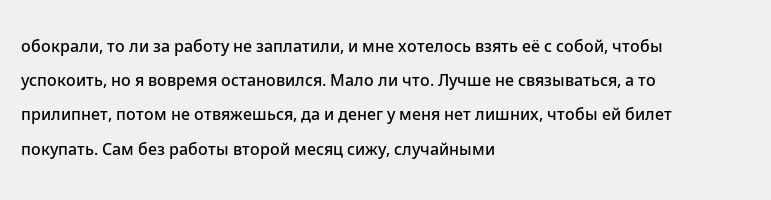обокрали, то ли за работу не заплатили, и мне хотелось взять её с собой, чтобы успокоить, но я вовремя остановился. Мало ли что. Лучше не связываться, а то прилипнет, потом не отвяжешься, да и денег у меня нет лишних, чтобы ей билет покупать. Сам без работы второй месяц сижу, случайными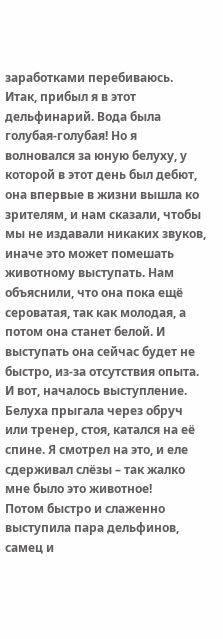заработками перебиваюсь.
Итак, прибыл я в этот дельфинарий. Вода была голубая-голубая! Но я волновался за юную белуху, у которой в этот день был дебют, она впервые в жизни вышла ко зрителям, и нам сказали, чтобы мы не издавали никаких звуков, иначе это может помешать животному выступать. Нам объяснили, что она пока ещё сероватая, так как молодая, а потом она станет белой. И выступать она сейчас будет не быстро, из-за отсутствия опыта. И вот, началось выступление. Белуха прыгала через обруч или тренер, стоя, катался на её спине. Я смотрел на это, и еле сдерживал слёзы – так жалко мне было это животное!
Потом быстро и слаженно выступила пара дельфинов, самец и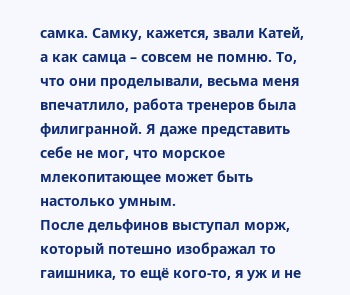самка. Самку, кажется, звали Катей, а как самца – совсем не помню. То, что они проделывали, весьма меня впечатлило, работа тренеров была филигранной. Я даже представить себе не мог, что морское млекопитающее может быть настолько умным.
После дельфинов выступал морж, который потешно изображал то гаишника, то ещё кого-то, я уж и не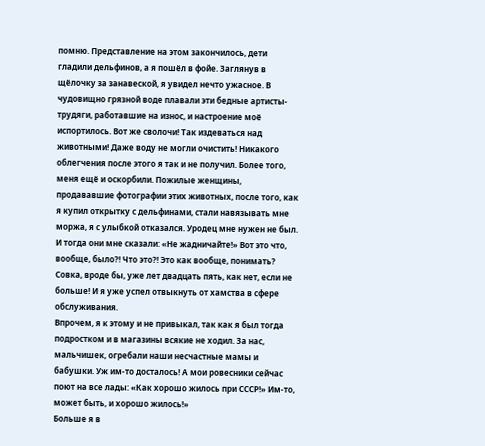помню. Представление на этом закончилось, дети гладили дельфинов, а я пошёл в фойе. Заглянув в щёлочку за занавеской, я увидел нечто ужасное. В чудовищно грязной воде плавали эти бедные артисты-трудяги, работавшие на износ, и настроение моё испортилось. Вот же сволочи! Так издеваться над животными! Даже воду не могли очистить! Никакого облегчения после этого я так и не получил. Более того, меня ещё и оскорбили. Пожилые женщины, продававшие фотографии этих животных, после того, как я купил открытку с дельфинами, стали навязывать мне моржа, я с улыбкой отказался. Уродец мне нужен не был. И тогда они мне сказали: «Не жадничайте!» Вот это что, вообще, было?! Что это?! Это как вообще, понимать? Совка, вроде бы, уже лет двадцать пять, как нет, если не больше! И я уже успел отвыкнуть от хамства в сфере обслуживания.
Впрочем, я к этому и не привыкал, так как я был тогда подростком и в магазины всякие не ходил. За нас, мальчишек, огребали наши несчастные мамы и бабушки. Уж им-то досталось! А мои ровесники сейчас поют на все лады: «Как хорошо жилось при СССР!» Им-то, может быть, и хорошо жилось!»
Больше я в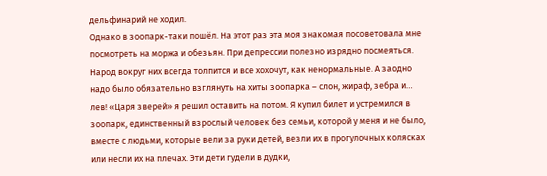дельфинарий не ходил.
Однако в зоопарк-таки пошёл. На этот раз эта моя знакомая посоветовала мне посмотреть на моржа и обезьян. При депрессии полезно изрядно посмеяться. Народ вокруг них всегда толпится и все хохочут, как ненормальные. А заодно надо было обязательно взглянуть на хиты зоопарка – слон, жираф, зебра и… лев! «Царя зверей» я решил оставить на потом. Я купил билет и устремился в зоопарк, единственный взрослый человек без семьи, которой у меня и не было, вместе с людьми, которые вели за руки детей, везли их в прогулочных колясках или несли их на плечах. Эти дети гудели в дудки,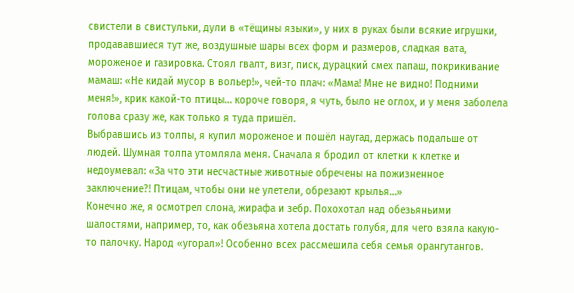свистели в свистульки, дули в «тёщины языки», у них в руках были всякие игрушки, продававшиеся тут же, воздушные шары всех форм и размеров, сладкая вата, мороженое и газировка. Стоял гвалт, визг, писк, дурацкий смех папаш, покрикивание мамаш: «Не кидай мусор в вольер!», чей-то плач: «Мама! Мне не видно! Подними меня!», крик какой-то птицы… короче говоря, я чуть, было не оглох, и у меня заболела голова сразу же, как только я туда пришёл.
Выбравшись из толпы, я купил мороженое и пошёл наугад, держась подальше от людей. Шумная толпа утомляла меня. Сначала я бродил от клетки к клетке и недоумевал: «За что эти несчастные животные обречены на пожизненное заключение?! Птицам, чтобы они не улетели, обрезают крылья…»
Конечно же, я осмотрел слона, жирафа и зебр. Похохотал над обезьяньими шалостями, например, то, как обезьяна хотела достать голубя, для чего взяла какую-то палочку. Народ «угорал»! Особенно всех рассмешила себя семья орангутангов.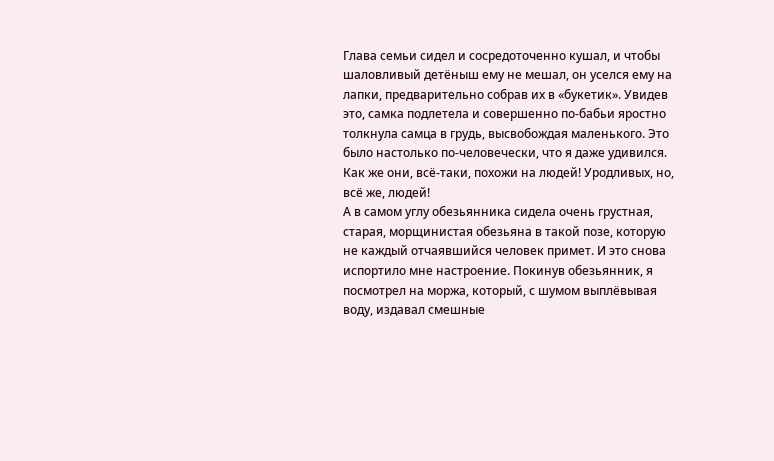Глава семьи сидел и сосредоточенно кушал, и чтобы шаловливый детёныш ему не мешал, он уселся ему на лапки, предварительно собрав их в «букетик». Увидев это, самка подлетела и совершенно по-бабьи яростно толкнула самца в грудь, высвобождая маленького. Это было настолько по-человечески, что я даже удивился. Как же они, всё-таки, похожи на людей! Уродливых, но, всё же, людей!
А в самом углу обезьянника сидела очень грустная, старая, морщинистая обезьяна в такой позе, которую не каждый отчаявшийся человек примет. И это снова испортило мне настроение. Покинув обезьянник, я посмотрел на моржа, который, с шумом выплёвывая воду, издавал смешные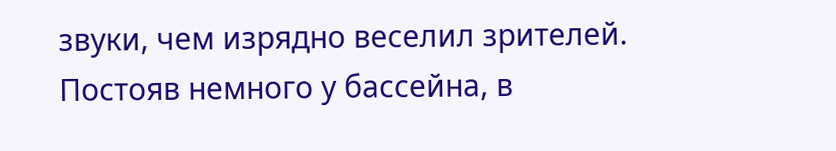звуки, чем изрядно веселил зрителей.
Постояв немного у бассейна, в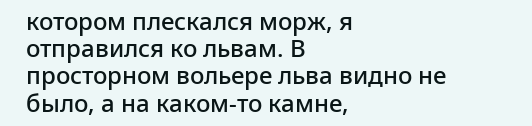котором плескался морж, я отправился ко львам. В просторном вольере льва видно не было, а на каком-то камне,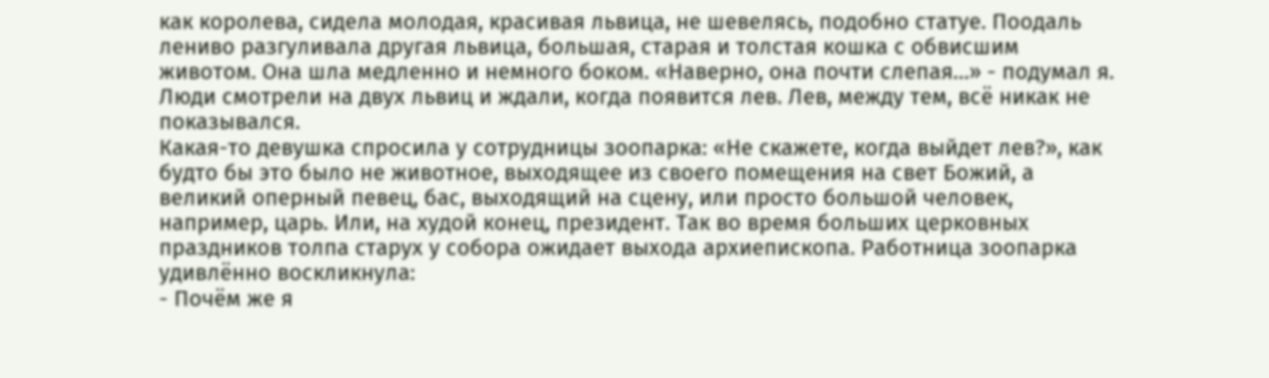как королева, сидела молодая, красивая львица, не шевелясь, подобно статуе. Поодаль лениво разгуливала другая львица, большая, старая и толстая кошка с обвисшим животом. Она шла медленно и немного боком. «Наверно, она почти слепая…» - подумал я. Люди смотрели на двух львиц и ждали, когда появится лев. Лев, между тем, всё никак не показывался.
Какая-то девушка спросила у сотрудницы зоопарка: «Не скажете, когда выйдет лев?», как будто бы это было не животное, выходящее из своего помещения на свет Божий, а великий оперный певец, бас, выходящий на сцену, или просто большой человек, например, царь. Или, на худой конец, президент. Так во время больших церковных праздников толпа старух у собора ожидает выхода архиепископа. Работница зоопарка удивлённо воскликнула:
- Почём же я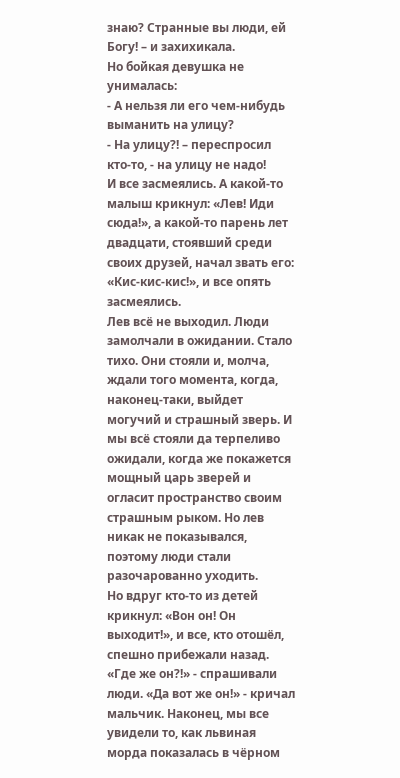знаю? Странные вы люди, ей Богу! – и захихикала.
Но бойкая девушка не унималась:
- А нельзя ли его чем-нибудь выманить на улицу?
- На улицу?! – переспросил кто-то, - на улицу не надо!
И все засмеялись. А какой-то малыш крикнул: «Лев! Иди сюда!», а какой-то парень лет двадцати, стоявший среди своих друзей, начал звать его: «Кис-кис-кис!», и все опять засмеялись.
Лев всё не выходил. Люди замолчали в ожидании. Стало тихо. Они стояли и, молча, ждали того момента, когда, наконец-таки, выйдет могучий и страшный зверь. И мы всё стояли да терпеливо ожидали, когда же покажется мощный царь зверей и огласит пространство своим страшным рыком. Но лев никак не показывался, поэтому люди стали разочарованно уходить.
Но вдруг кто-то из детей крикнул: «Вон он! Он выходит!», и все, кто отошёл, спешно прибежали назад. «Где же он?!» - спрашивали люди. «Да вот же он!» - кричал мальчик. Наконец, мы все увидели то, как львиная морда показалась в чёрном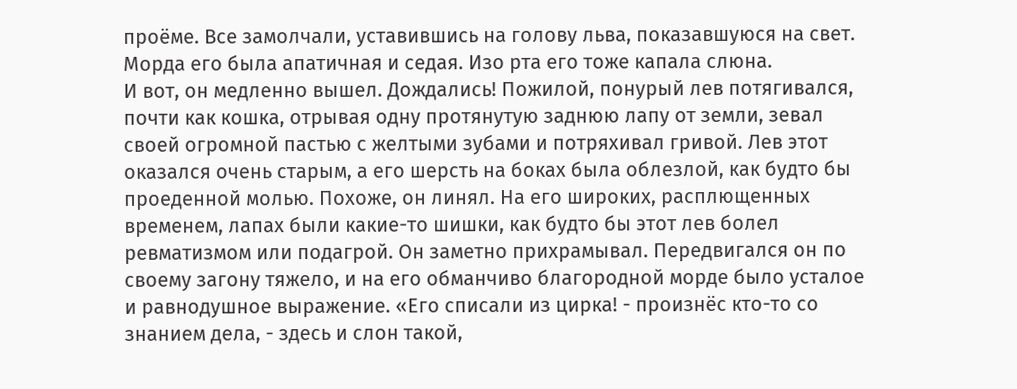проёме. Все замолчали, уставившись на голову льва, показавшуюся на свет. Морда его была апатичная и седая. Изо рта его тоже капала слюна.
И вот, он медленно вышел. Дождались! Пожилой, понурый лев потягивался, почти как кошка, отрывая одну протянутую заднюю лапу от земли, зевал своей огромной пастью с желтыми зубами и потряхивал гривой. Лев этот оказался очень старым, а его шерсть на боках была облезлой, как будто бы проеденной молью. Похоже, он линял. На его широких, расплющенных временем, лапах были какие-то шишки, как будто бы этот лев болел ревматизмом или подагрой. Он заметно прихрамывал. Передвигался он по своему загону тяжело, и на его обманчиво благородной морде было усталое и равнодушное выражение. «Его списали из цирка! - произнёс кто-то со знанием дела, - здесь и слон такой,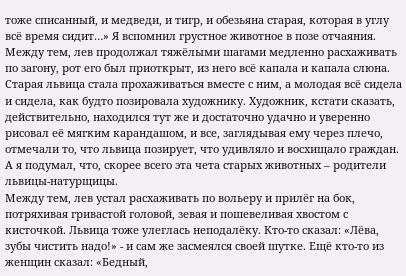тоже списанный, и медведи, и тигр, и обезьяна старая, которая в углу всё время сидит…» Я вспомнил грустное животное в позе отчаяния.
Между тем, лев продолжал тяжёлыми шагами медленно расхаживать по загону, рот его был приоткрыт, из него всё капала и капала слюна. Старая львица стала прохаживаться вместе с ним, а молодая всё сидела и сидела, как будто позировала художнику. Художник, кстати сказать, действительно, находился тут же и достаточно удачно и уверенно рисовал её мягким карандашом, и все, заглядывая ему через плечо, отмечали то, что львица позирует, что удивляло и восхищало граждан.
А я подумал, что, скорее всего эта чета старых животных – родители львицы-натурщицы.
Между тем, лев устал расхаживать по вольеру и прилёг на бок, потряхивая гривастой головой, зевая и пошевеливая хвостом с кисточкой. Львица тоже улеглась неподалёку. Кто-то сказал: «Лёва, зубы чистить надо!» - и сам же засмеялся своей шутке. Ещё кто-то из женщин сказал: «Бедный,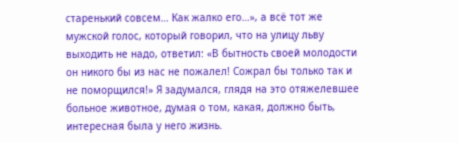старенький совсем… Как жалко его…», а всё тот же мужской голос, который говорил, что на улицу льву выходить не надо, ответил: «В бытность своей молодости он никого бы из нас не пожалел! Сожрал бы только так и не поморщился!» Я задумался, глядя на это отяжелевшее больное животное, думая о том, какая, должно быть, интересная была у него жизнь.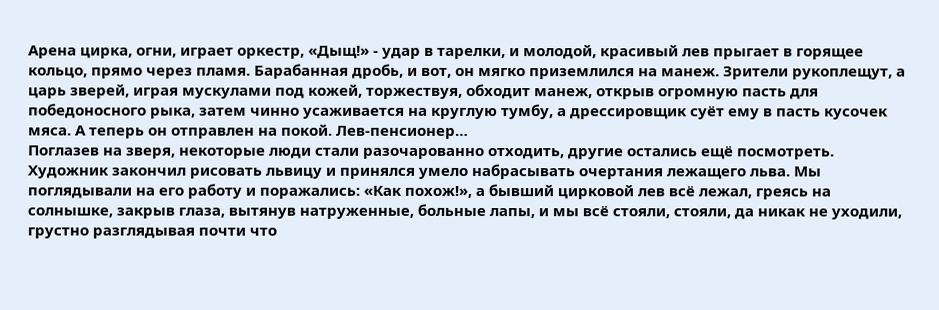Арена цирка, огни, играет оркестр, «Дыщ!» - удар в тарелки, и молодой, красивый лев прыгает в горящее кольцо, прямо через пламя. Барабанная дробь, и вот, он мягко приземлился на манеж. Зрители рукоплещут, а царь зверей, играя мускулами под кожей, торжествуя, обходит манеж, открыв огромную пасть для победоносного рыка, затем чинно усаживается на круглую тумбу, а дрессировщик суёт ему в пасть кусочек мяса. А теперь он отправлен на покой. Лев-пенсионер…
Поглазев на зверя, некоторые люди стали разочарованно отходить, другие остались ещё посмотреть. Художник закончил рисовать львицу и принялся умело набрасывать очертания лежащего льва. Мы поглядывали на его работу и поражались: «Как похож!», а бывший цирковой лев всё лежал, греясь на солнышке, закрыв глаза, вытянув натруженные, больные лапы, и мы всё стояли, стояли, да никак не уходили, грустно разглядывая почти что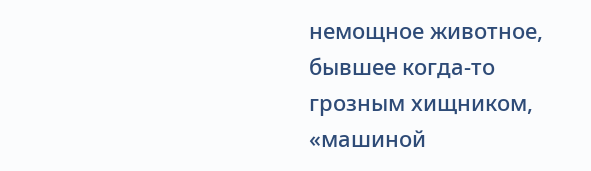немощное животное, бывшее когда-то грозным хищником, «машиной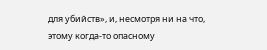для убийств», и, несмотря ни на что, этому когда-то опасному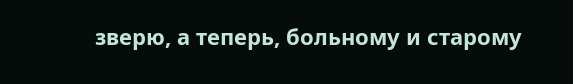зверю, а теперь, больному и старому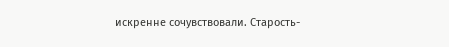искренне сочувствовали. Старость-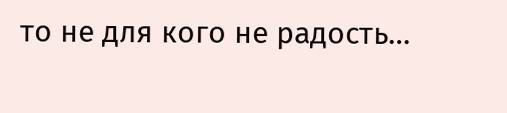то не для кого не радость…